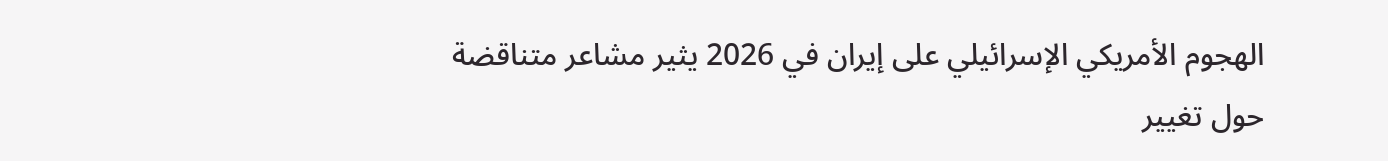الهجوم الأمريكي الإسرائيلي على إيران في 2026 يثير مشاعر متناقضة حول تغيير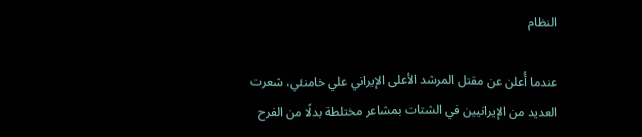النظام

عندما أُعلن عن مقتل المرشد الأعلى الإيراني علي خامنئي، شعرت العديد من الإيرانيين في الشتات بمشاعر مختلطة بدلًا من الفرح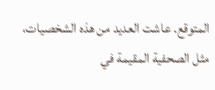المتوقع. عاشت العديد من هذه الشخصيات، مثل الصحفية المقيمة في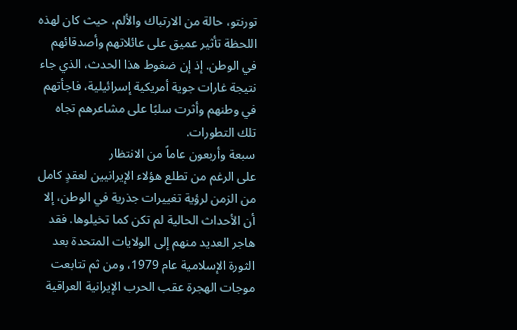تورنتو، حالة من الارتباك والألم، حيث كان لهذه اللحظة تأثير عميق على عائلاتهم وأصدقائهم في الوطن. إذ إن ضغوط هذا الحدث، الذي جاء نتيجة غارات جوية أمريكية إسرائيلية، فاجأتهم في وطنهم وأثرت سلبًا على مشاعرهم تجاه تلك التطورات.
سبعة وأربعون عاماً من الانتظار
على الرغم من تطلع هؤلاء الإيرانيين لعقدٍ كامل من الزمن لرؤية تغييرات جذرية في الوطن، إلا أن الأحداث الحالية لم تكن كما تخيلوها. فقد هاجر العديد منهم إلى الولايات المتحدة بعد الثورة الإسلامية عام 1979، ومن ثم تتابعت موجات الهجرة عقب الحرب الإيرانية العراقية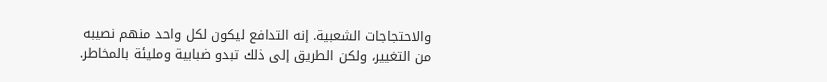والاحتجاجات الشعبية. إنه التدافع ليكون لكل واحد منهم نصيبه من التغيير، ولكن الطريق إلى ذلك تبدو ضبابية ومليئة بالمخاطر.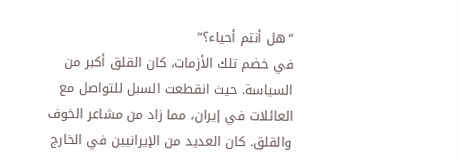“هل أنتم أحياء؟”
في خضم تلك الأزمات، كان القلق أكبر من السياسة. حيث انقطعت السبل للتواصل مع العائلات في إيران، مما زاد من مشاعر الخوف والقلق. كان العديد من الإيرانيين في الخارج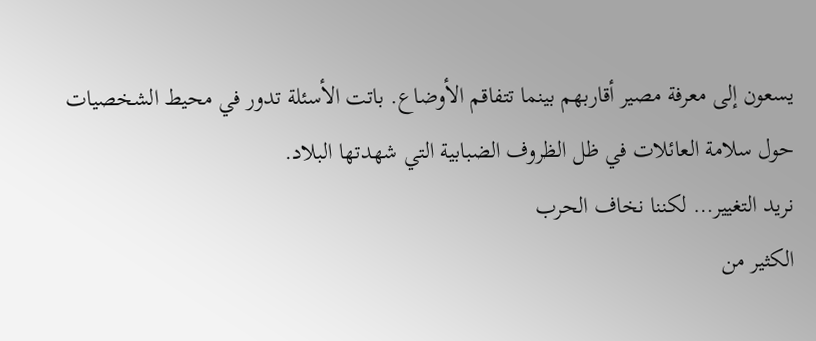يسعون إلى معرفة مصير أقاربهم بينما تتفاقم الأوضاع. باتت الأسئلة تدور في محيط الشخصيات حول سلامة العائلات في ظل الظروف الضبابية التي شهدتها البلاد.
نريد التغيير… لكننا نخاف الحرب
الكثير من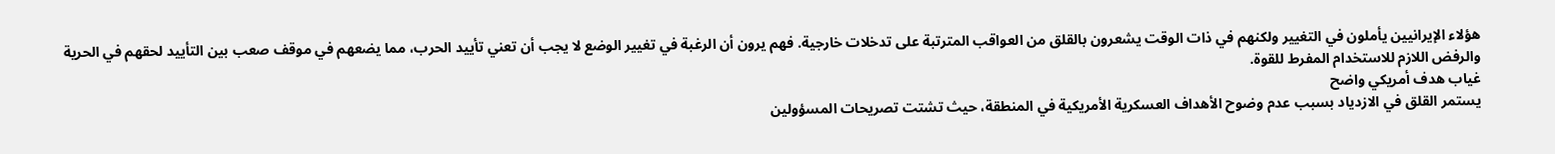هؤلاء الإيرانيين يأملون في التغيير ولكنهم في ذات الوقت يشعرون بالقلق من العواقب المترتبة على تدخلات خارجية. فهم يرون أن الرغبة في تغيير الوضع لا يجب أن تعني تأييد الحرب، مما يضعهم في موقف صعب بين التأييد لحقهم في الحرية والرفض اللازم للاستخدام المفرط للقوة.
غياب هدف أمريكي واضح
يستمر القلق في الازدياد بسبب عدم وضوح الأهداف العسكرية الأمريكية في المنطقة، حيث تشتت تصريحات المسؤولين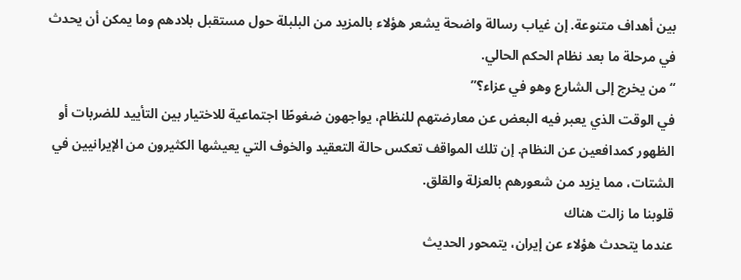بين أهداف متنوعة. إن غياب رسالة واضحة يشعر هؤلاء بالمزيد من البلبلة حول مستقبل بلادهم وما يمكن أن يحدث في مرحلة ما بعد نظام الحكم الحالي.
“من يخرج إلى الشارع وهو في عزاء؟”
في الوقت الذي يعبر فيه البعض عن معارضتهم للنظام، يواجهون ضغوطًا اجتماعية للاختيار بين التأييد للضربات أو الظهور كمدافعين عن النظام. إن تلك المواقف تعكس حالة التعقيد والخوف التي يعيشها الكثيرون من الإيرانيين في الشتات، مما يزيد من شعورهم بالعزلة والقلق.
قلوبنا ما زالت هناك
عندما يتحدث هؤلاء عن إيران، يتمحور الحديث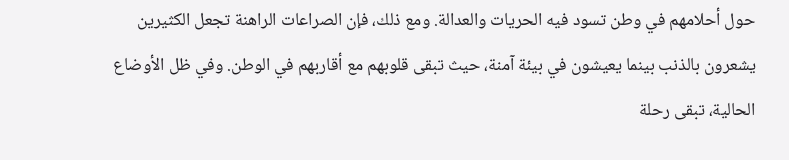حول أحلامهم في وطن تسود فيه الحريات والعدالة. ومع ذلك، فإن الصراعات الراهنة تجعل الكثيرين يشعرون بالذنب بينما يعيشون في بيئة آمنة، حيث تبقى قلوبهم مع أقاربهم في الوطن. وفي ظل الأوضاع الحالية، تبقى رحلة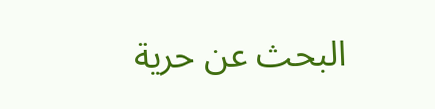البحث عن حرية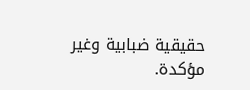حقيقية ضبابية وغير مؤكدة.